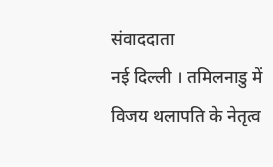संवाददाता
नई दिल्ली । तमिलनाडु में विजय थलापति के नेतृत्व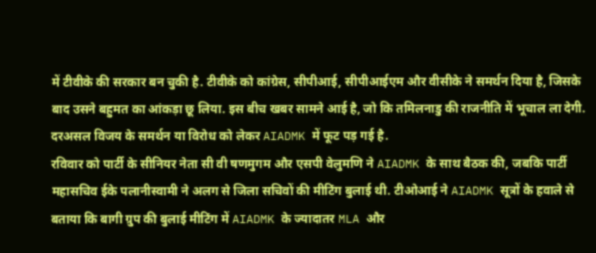में टीवीके की सरकार बन चुकी है. टीवीके को कांग्रेस, सीपीआई, सीपीआईएम और वीसीके ने समर्थन दिया है, जिसके बाद उसने बहुमत का आंकड़ा छू लिया. इस बीच खबर सामने आई है, जो कि तमिलनाडु की राजनीति में भूचाल ला देगी. दरअसल विजय के समर्थन या विरोध को लेकर AIADMK में फूट पड़ गई है.
रविवार को पार्टी के सीनियर नेता सी वी षणमुगम और एसपी वेलुमणि ने AIADMK के साथ बैठक की, जबकि पार्टी महासचिव ईके पलानीस्वामी ने अलग से जिला सचिवों की मीटिंग बुलाई थी. टीओआई ने AIADMK सूत्रों के हवाले से बताया कि बागी ग्रुप की बुलाई मीटिंग में AIADMK के ज्यादातर MLA और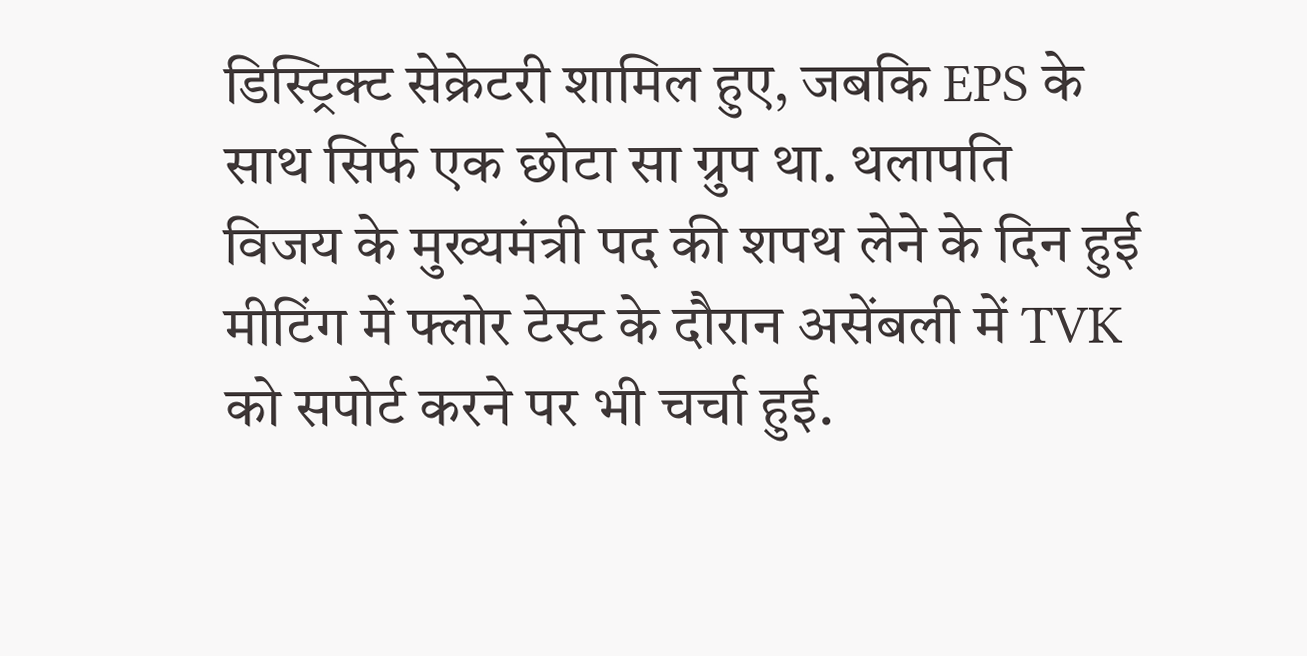डिस्ट्रिक्ट सेक्रेटरी शामिल हुए, जबकि EPS के साथ सिर्फ एक छोटा सा ग्रुप था. थलापति विजय के मुख्यमंत्री पद की शपथ लेने के दिन हुई मीटिंग में फ्लोर टेस्ट के दौरान असेंबली में TVK को सपोर्ट करने पर भी चर्चा हुई.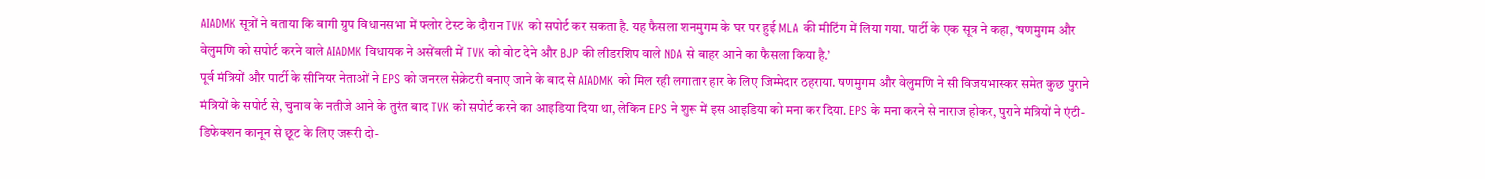AIADMK सूत्रों ने बताया कि बागी ग्रुप विधानसभा में फ्लोर टेस्ट के दौरान TVK को सपोर्ट कर सकता है. यह फैसला शनमुगम के घर पर हुई MLA की मीटिंग में लिया गया. पार्टी के एक सूत्र ने कहा, ‘षणमुगम और वेलुमणि को सपोर्ट करने वाले AIADMK विधायक ने असेंबली में TVK को वोट देने और BJP की लीडरशिप वाले NDA से बाहर आने का फैसला किया है.’
पूर्व मंत्रियों और पार्टी के सीनियर नेताओं ने EPS को जनरल सेक्रेटरी बनाए जाने के बाद से AIADMK को मिल रही लगातार हार के लिए जिम्मेदार ठहराया. षणमुगम और वेलुमणि ने सी विजयभास्कर समेत कुछ पुराने मंत्रियों के सपोर्ट से, चुनाव के नतीजे आने के तुरंत बाद TVK को सपोर्ट करने का आइडिया दिया था, लेकिन EPS ने शुरू में इस आइडिया को मना कर दिया. EPS के मना करने से नाराज होकर, पुराने मंत्रियों ने एंटी-डिफेक्शन कानून से छूट के लिए जरूरी दो-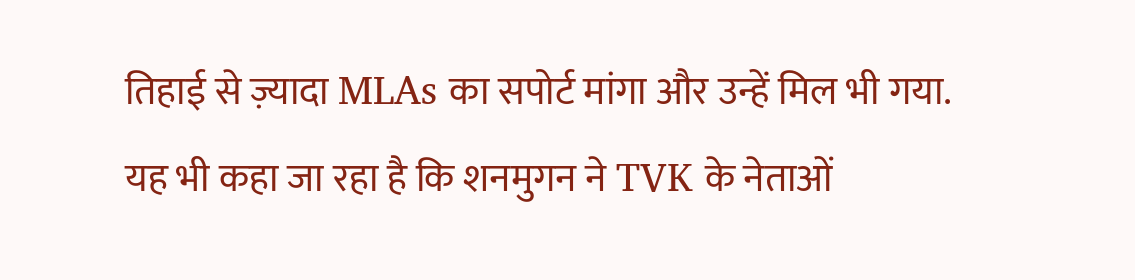तिहाई से ज़्यादा MLAs का सपोर्ट मांगा और उन्हें मिल भी गया.
यह भी कहा जा रहा है कि शनमुगन ने TVK के नेताओं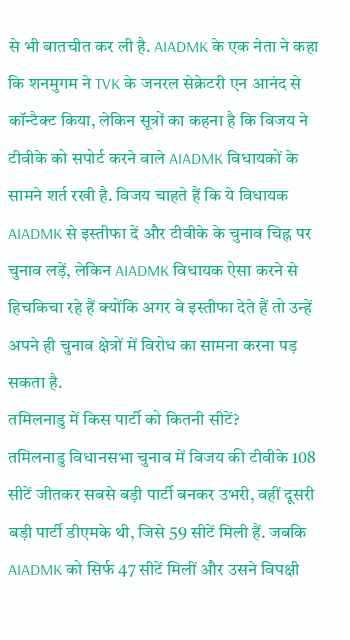से भी बातचीत कर ली है. AIADMK के एक नेता ने कहा कि शनमुगम ने TVK के जनरल सेक्रेटरी एन आनंद से कॉन्टैक्ट किया, लेकिन सूत्रों का कहना है कि विजय ने टीवीके को सपोर्ट करने वाले AIADMK विधायकों के सामने शर्त रखी है. विजय चाहते हैं कि ये विधायक AIADMK से इस्तीफा दें और टीवीके के चुनाव चिह्न पर चुनाव लड़ें, लेकिन AIADMK विधायक ऐसा करने से हिचकिचा रहे हैं क्योंकि अगर वे इस्तीफा देते हैं तो उन्हें अपने ही चुनाव क्षेत्रों में विरोध का सामना करना पड़ सकता है.
तमिलनाडु में किस पार्टी को कितनी सीटें?
तमिलनाडु विधानसभा चुनाव में विजय की टीवीके 108 सीटें जीतकर सबसे बड़ी पार्टी बनकर उभरी, वहीं दूसरी बड़ी पार्टी डीएमके थी, जिसे 59 सीटें मिली हैं. जबकि AIADMK को सिर्फ 47 सीटें मिलीं और उसने विपक्षी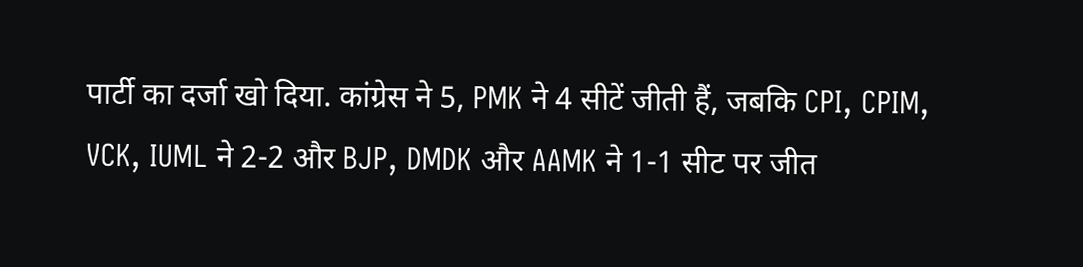पार्टी का दर्जा खो दिया. कांग्रेस ने 5, PMK ने 4 सीटें जीती हैं, जबकि CPI, CPIM, VCK, IUML ने 2-2 और BJP, DMDK और AAMK ने 1-1 सीट पर जीत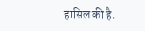हासिल की है.